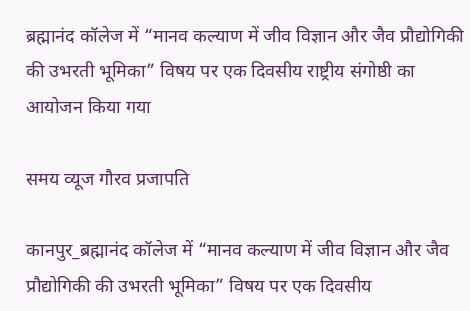ब्रह्मानंद कॉलेज में “मानव कल्याण में जीव विज्ञान और जैव प्रौद्योगिकी की उभरती भूमिका” विषय पर एक दिवसीय राष्ट्रीय संगोष्ठी का आयोजन किया गया

समय व्यूज गौरव प्रजापति

कानपुर_ब्रह्मानंद कॉलेज में “मानव कल्याण में जीव विज्ञान और जैव प्रौद्योगिकी की उभरती भूमिका” विषय पर एक दिवसीय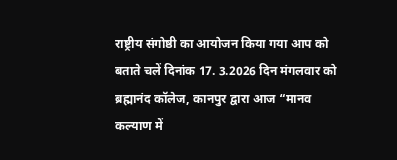राष्ट्रीय संगोष्ठी का आयोजन किया गया आप को बताते चलें दिनांक 17. 3.2026 दिन मंगलवार को ब्रह्मानंद कॉलेज, कानपुर द्वारा आज “मानव कल्याण में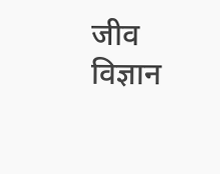जीव विज्ञान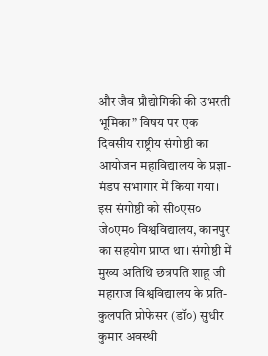और जैव प्रौद्योगिकी की उभरती भूमिका” विषय पर एक दिवसीय राष्ट्रीय संगोष्ठी का आयोजन महाविद्यालय के प्रज्ञा-मंडप सभागार में किया गया। इस संगोष्ठी को सी०एस० जे०एम० विश्वविद्यालय, कानपुर का सहयोग प्राप्त था। संगोष्ठी में मुख्य अतिथि छत्रपति शाहू जी महाराज विश्वविद्यालय के प्रति-कुलपति प्रोफेसर (डॉ०) सुधीर कुमार अवस्थी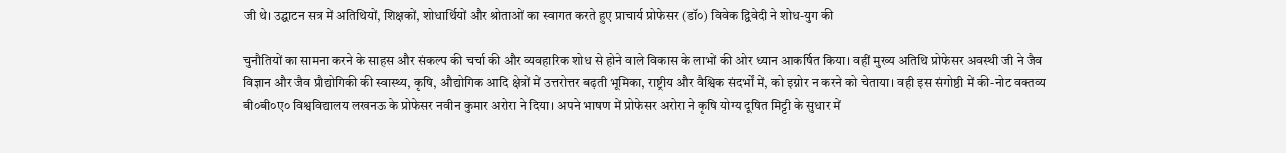जी थे। उद्घाटन सत्र में अतिथियों, शिक्षकों, शोधार्थियों और श्रोताओं का स्वागत करते हुए प्राचार्य प्रोफेसर (डॉ०) विवेक द्विवेदी ने शोध-युग की

चुनौतियों का सामना करने के साहस और संकल्प की चर्चा की और व्यवहारिक शोध से होने वाले विकास के लाभों की ओर ध्यान आकर्षित किया। वहीं मुख्य अतिथि प्रोफेसर अवस्थी जी ने जैव विज्ञान और जैव प्रौद्योगिकी की स्वास्थ्य, कृषि, औद्योगिक आदि क्षेत्रों में उत्तरोत्तर बढ़ती भूमिका, राष्ट्रीय और वैश्विक संदर्भों में, को इग्नोर न करने को चेताया। वही इस संगोष्ठी में की-नोट वक्तव्य बी०बी०ए० विश्वविद्यालय लखनऊ के प्रोफेसर नवीन कुमार अरोरा ने दिया। अपने भाषण में प्रोफेसर अरोरा ने कृषि योग्य दूषित मिट्टी के सुधार में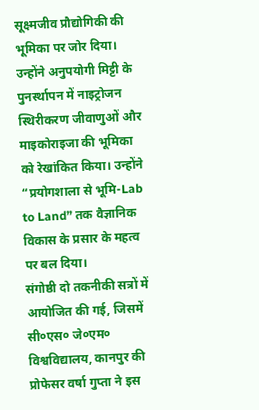सूक्ष्मजीव प्रौद्योगिकी की भूमिका पर जोर दिया। उन्होंने अनुपयोगी मिट्टी के पुनर्स्थापन में नाइट्रोजन स्थिरीकरण जीवाणुओं और माइकोराइजा की भूमिका को रेखांकित किया। उन्होंने “प्रयोगशाला से भूमि-Lab to Land” तक वैज्ञानिक विकास के प्रसार के महत्व पर बल दिया।
संगोष्ठी दो तकनीकी सत्रों में आयोजित की गई, जिसमें सी०एस० जे०एम० विश्वविद्यालय, कानपुर की प्रोफेसर वर्षा गुप्ता ने इस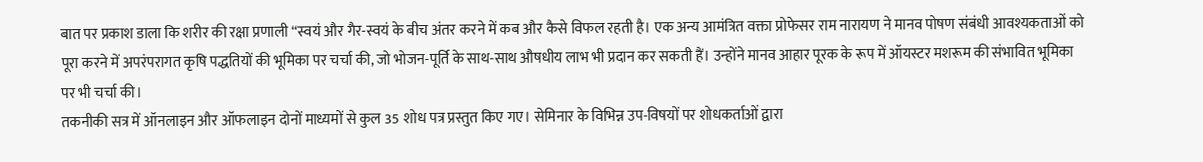बात पर प्रकाश डाला कि शरीर की रक्षा प्रणाली “स्वयं और गैर-स्वयं के बीच अंतर करने में कब और कैसे विफल रहती है। एक अन्य आमंत्रित वक्ता प्रोफेसर राम नारायण ने मानव पोषण संबंधी आवश्यकताओं को पूरा करने में अपरंपरागत कृषि पद्धतियों की भूमिका पर चर्चा की, जो भोजन-पूर्ति के साथ-साथ औषधीय लाभ भी प्रदान कर सकती हैं। उन्होंने मानव आहार पूरक के रूप में ऑयस्टर मशरूम की संभावित भूमिका पर भी चर्चा की।
तकनीकी सत्र में ऑनलाइन और ऑफलाइन दोनों माध्यमों से कुल 35 शोध पत्र प्रस्तुत किए गए। सेमिनार के विभिन्न उप-विषयों पर शोधकर्ताओं द्वारा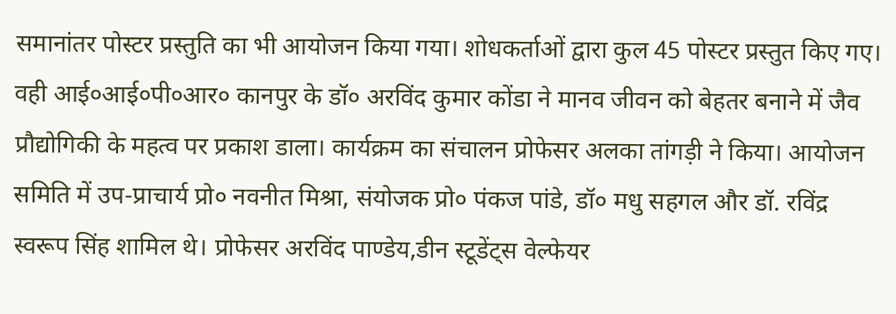समानांतर पोस्टर प्रस्तुति का भी आयोजन किया गया। शोधकर्ताओं द्वारा कुल 45 पोस्टर प्रस्तुत किए गए। वही आई०आई०पी०आर० कानपुर के डॉ० अरविंद कुमार कोंडा ने मानव जीवन को बेहतर बनाने में जैव प्रौद्योगिकी के महत्व पर प्रकाश डाला। कार्यक्रम का संचालन प्रोफेसर अलका तांगड़ी ने किया। आयोजन समिति में उप-प्राचार्य प्रो० नवनीत मिश्रा, संयोजक प्रो० पंकज पांडे, डॉ० मधु सहगल और डॉ. रविंद्र स्वरूप सिंह शामिल थे। प्रोफेसर अरविंद पाण्डेय,डीन स्टूडेंट्स वेल्फेयर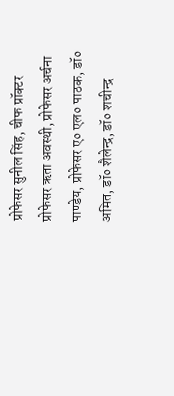प्रोफेसर सुनील सिंह, चीफ प्रॉक्टर प्रोफेसर ऋता अवस्थी, प्रोफेसर अर्चना पाण्डेय, प्रोफेसर ए० एल० पाठक, डॉ० अमित, डॉ० शैलेन्द्र, डॉ० शचीन्द्र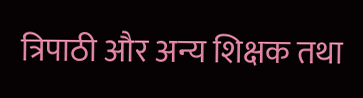त्रिपाठी और अन्य शिक्षक तथा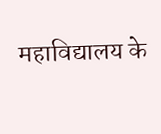महाविद्यालय के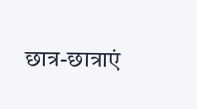छात्र-छात्राएं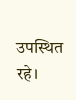उपस्थित रहे।